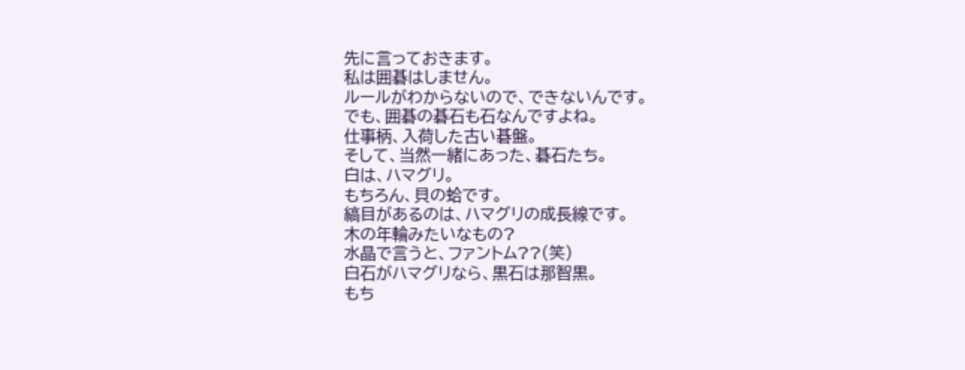先に言っておきます。
私は囲碁はしません。
ルールがわからないので、できないんです。
でも、囲碁の碁石も石なんですよね。
仕事柄、入荷した古い碁盤。
そして、当然一緒にあった、碁石たち。
白は、ハマグリ。
もちろん、貝の蛤です。
縞目があるのは、ハマグリの成長線です。
木の年輪みたいなもの?
水晶で言うと、ファントム??(笑)
白石がハマグリなら、黒石は那智黒。
もち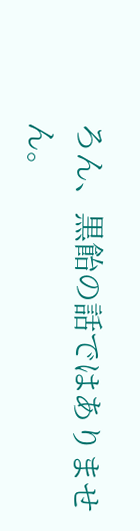ろん、黒飴の話ではありません。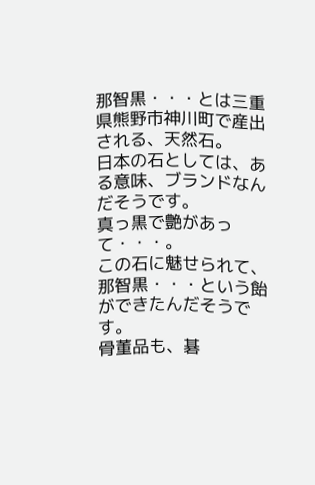那智黒・・・とは三重県熊野市神川町で産出される、天然石。
日本の石としては、ある意味、ブランドなんだそうです。
真っ黒で艶があって・・・。
この石に魅せられて、那智黒・・・という飴ができたんだそうです。
骨董品も、碁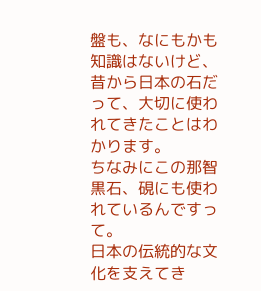盤も、なにもかも知識はないけど、昔から日本の石だって、大切に使われてきたことはわかります。
ちなみにこの那智黒石、硯にも使われているんですって。
日本の伝統的な文化を支えてき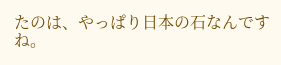たのは、やっぱり日本の石なんですね。